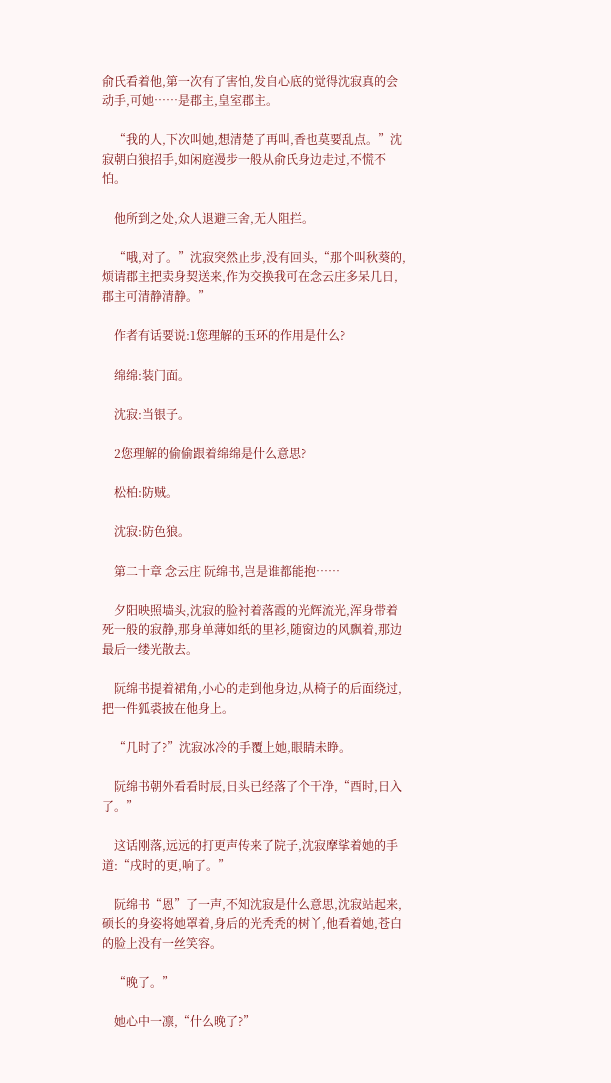俞氏看着他,第一次有了害怕,发自心底的觉得沈寂真的会动手,可她……是郡主,皇室郡主。

    “我的人,下次叫她,想清楚了再叫,香也莫要乱点。”沈寂朝白狼招手,如闲庭漫步一般从俞氏身边走过,不慌不怕。

    他所到之处,众人退避三舍,无人阻拦。

    “哦,对了。”沈寂突然止步,没有回头,“那个叫秋葵的,烦请郡主把卖身契送来,作为交换我可在念云庄多呆几日,郡主可清静清静。”

    作者有话要说:1您理解的玉环的作用是什么?

    绵绵:装门面。

    沈寂:当银子。

    2您理解的偷偷跟着绵绵是什么意思?

    松柏:防贼。

    沈寂:防色狼。

    第二十章 念云庄 阮绵书,岂是谁都能抱……

    夕阳映照墙头,沈寂的脸衬着落霞的光辉流光,浑身带着死一般的寂静,那身单薄如纸的里衫,随窗边的风飘着,那边最后一缕光散去。

    阮绵书提着裙角,小心的走到他身边,从椅子的后面绕过,把一件狐裘披在他身上。

    “几时了?”沈寂冰冷的手覆上她,眼睛未睁。

    阮绵书朝外看看时辰,日头已经落了个干净,“酉时,日入了。”

    这话刚落,远远的打更声传来了院子,沈寂摩挲着她的手道:“戌时的更,响了。”

    阮绵书“恩”了一声,不知沈寂是什么意思,沈寂站起来,硕长的身姿将她罩着,身后的光秃秃的树丫,他看着她,苍白的脸上没有一丝笑容。

    “晚了。”

    她心中一凛,“什么晚了?”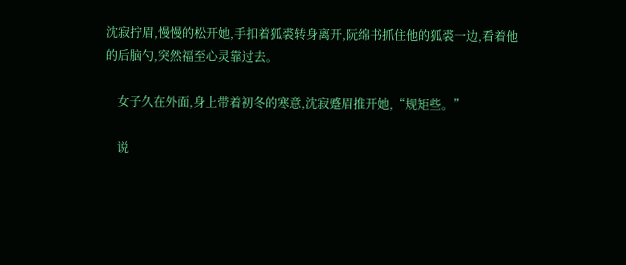沈寂拧眉,慢慢的松开她,手扣着狐裘转身离开,阮绵书抓住他的狐裘一边,看着他的后脑勺,突然福至心灵靠过去。

    女子久在外面,身上带着初冬的寒意,沈寂蹙眉推开她,“规矩些。”

    说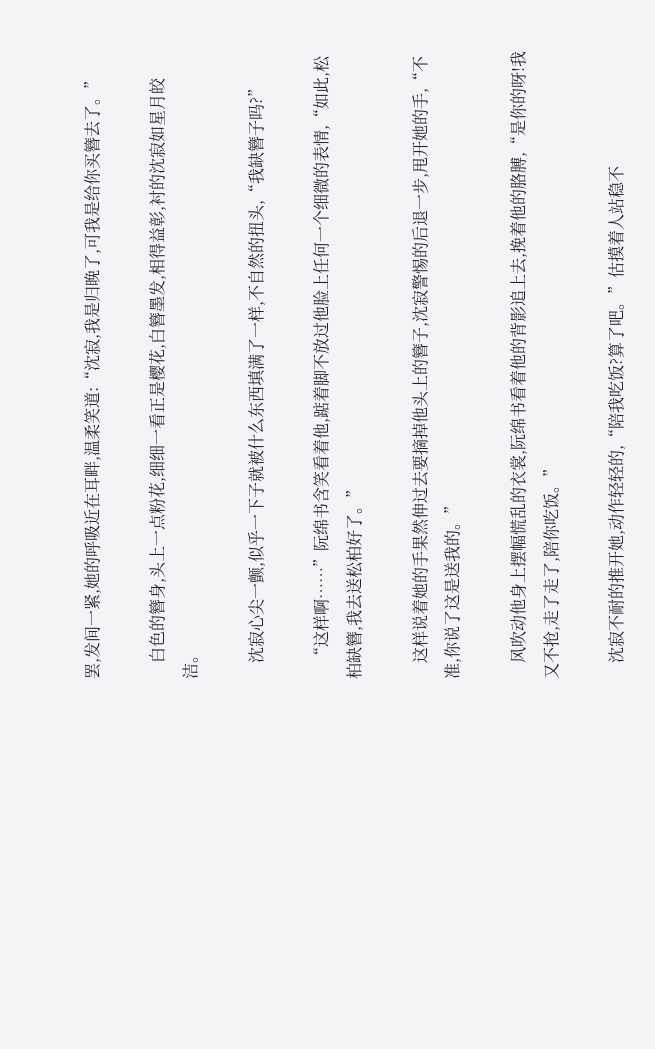罢,发间一紧,她的呼吸近在耳畔,温柔笑道:“沈寂,我是归晚了,可我是给你买簪去了。”

    白色的簪身,头上一点粉花,细细一看正是樱花,白簪墨发,相得益彰,衬的沈寂如星月皎洁。

    沈寂心尖一颤,似乎一下子就被什么东西填满了一样,不自然的扭头,“我缺簪子吗?”

    “这样啊……”阮绵书含笑看着他,踮着脚不放过他脸上任何一个细微的表情,“如此,松柏缺簪,我去送松柏好了。”

    这样说着她的手果然伸过去要摘掉他头上的簪子,沈寂警惕的后退一步,甩开她的手,“不准,你说了这是送我的。”

    风吹动他身上摆幅慌乱的衣裳,阮绵书看着他的背影追上去,挽着他的胳膊,“是你的呀!我又不抢,走了走了,陪你吃饭。”

    沈寂不耐的推开她,动作轻轻的,“陪我吃饭?算了吧。”估摸着人站稳不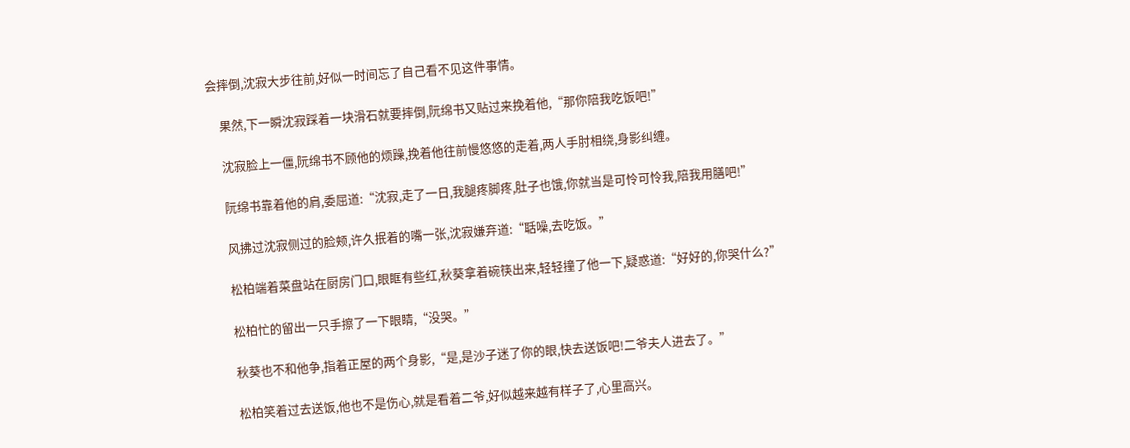会摔倒,沈寂大步往前,好似一时间忘了自己看不见这件事情。

    果然,下一瞬沈寂踩着一块滑石就要摔倒,阮绵书又贴过来挽着他,“那你陪我吃饭吧!”

    沈寂脸上一僵,阮绵书不顾他的烦躁,挽着他往前慢悠悠的走着,两人手肘相绕,身影纠缠。

    阮绵书靠着他的肩,委屈道:“沈寂,走了一日,我腿疼脚疼,肚子也饿,你就当是可怜可怜我,陪我用膳吧!”

    风拂过沈寂侧过的脸颊,许久抿着的嘴一张,沈寂嫌弃道:“聒噪,去吃饭。”

    松柏端着菜盘站在厨房门口,眼眶有些红,秋葵拿着碗筷出来,轻轻撞了他一下,疑惑道:“好好的,你哭什么?”

    松柏忙的留出一只手擦了一下眼睛,“没哭。”

    秋葵也不和他争,指着正屋的两个身影,“是,是沙子迷了你的眼,快去送饭吧!二爷夫人进去了。”

    松柏笑着过去送饭,他也不是伤心,就是看着二爷,好似越来越有样子了,心里高兴。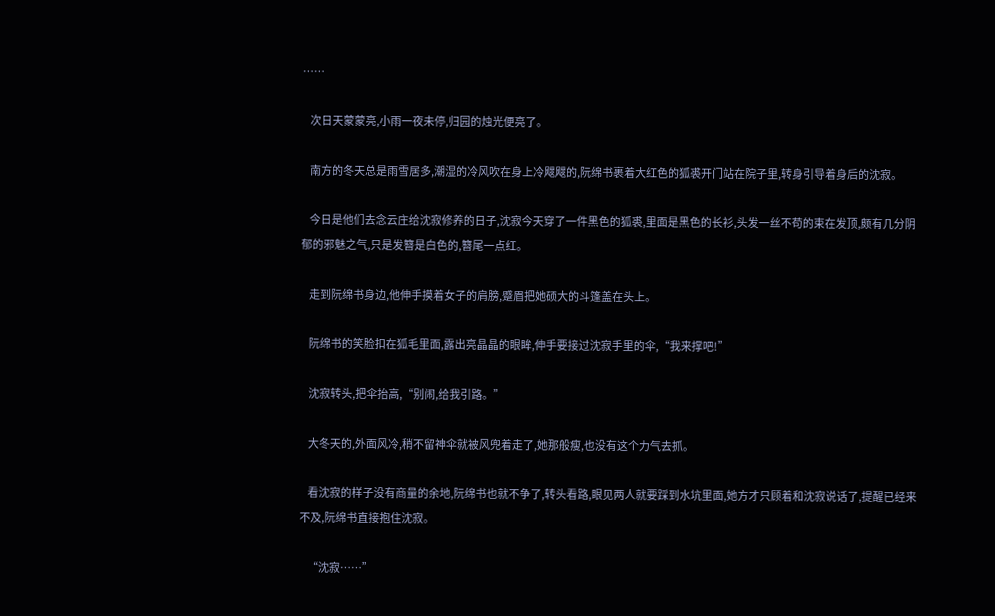……

    次日天蒙蒙亮,小雨一夜未停,归园的烛光便亮了。

    南方的冬天总是雨雪居多,潮湿的冷风吹在身上冷飕飕的,阮绵书裹着大红色的狐裘开门站在院子里,转身引导着身后的沈寂。

    今日是他们去念云庄给沈寂修养的日子,沈寂今天穿了一件黑色的狐裘,里面是黑色的长衫,头发一丝不苟的束在发顶,颇有几分阴郁的邪魅之气,只是发簪是白色的,簪尾一点红。

    走到阮绵书身边,他伸手摸着女子的肩膀,蹙眉把她硕大的斗篷盖在头上。

    阮绵书的笑脸扣在狐毛里面,露出亮晶晶的眼眸,伸手要接过沈寂手里的伞,“我来撑吧!”

    沈寂转头,把伞抬高,“别闹,给我引路。”

    大冬天的,外面风冷,稍不留神伞就被风兜着走了,她那般瘦,也没有这个力气去抓。

    看沈寂的样子没有商量的余地,阮绵书也就不争了,转头看路,眼见两人就要踩到水坑里面,她方才只顾着和沈寂说话了,提醒已经来不及,阮绵书直接抱住沈寂。

    “沈寂……”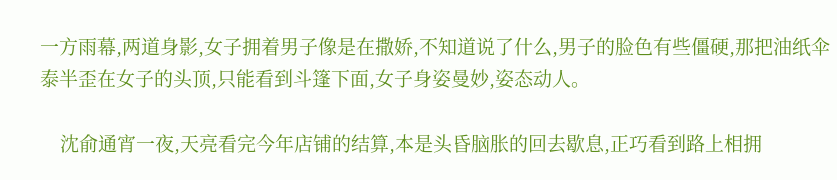一方雨幕,两道身影,女子拥着男子像是在撒娇,不知道说了什么,男子的脸色有些僵硬,那把油纸伞泰半歪在女子的头顶,只能看到斗篷下面,女子身姿曼妙,姿态动人。

    沈俞通宵一夜,天亮看完今年店铺的结算,本是头昏脑胀的回去歇息,正巧看到路上相拥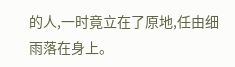的人,一时竟立在了原地,任由细雨落在身上。